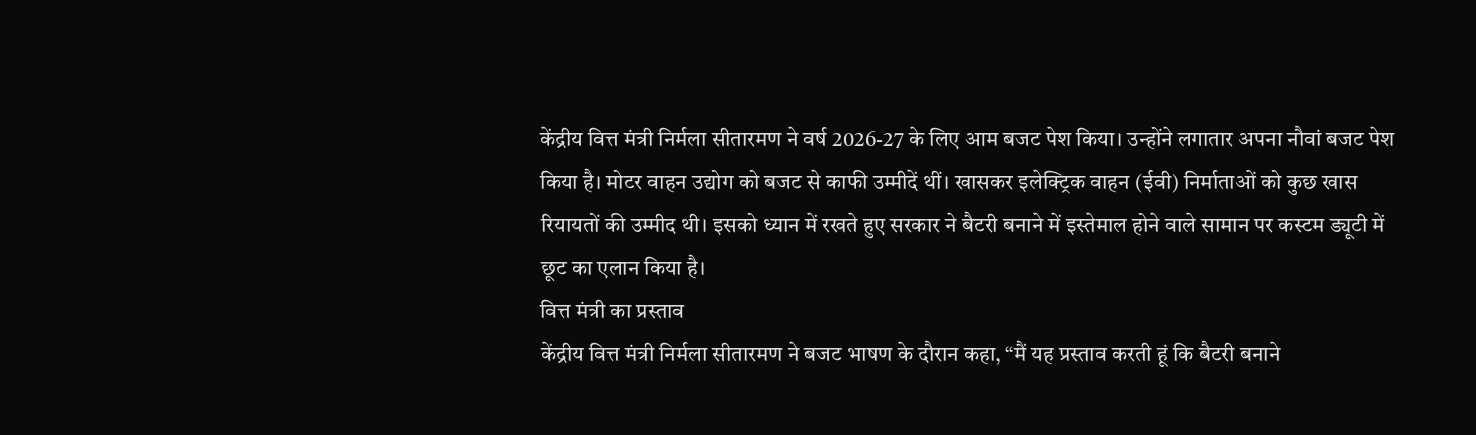केंद्रीय वित्त मंत्री निर्मला सीतारमण ने वर्ष 2026-27 के लिए आम बजट पेश किया। उन्होंने लगातार अपना नौवां बजट पेश किया है। मोटर वाहन उद्योग को बजट से काफी उम्मीदें थीं। खासकर इलेक्ट्रिक वाहन (ईवी) निर्माताओं को कुछ खास रियायतों की उम्मीद थी। इसको ध्यान में रखते हुए सरकार ने बैटरी बनाने में इस्तेमाल होने वाले सामान पर कस्टम ड्यूटी में छूट का एलान किया है।
वित्त मंत्री का प्रस्ताव
केंद्रीय वित्त मंत्री निर्मला सीतारमण ने बजट भाषण के दौरान कहा, “मैं यह प्रस्ताव करती हूं कि बैटरी बनाने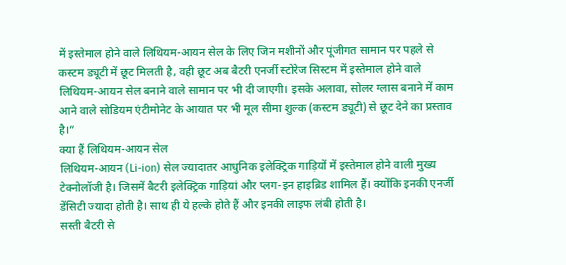में इस्तेमाल होने वाले लिथियम-आयन सेल के लिए जिन मशीनों और पूंजीगत सामान पर पहले से कस्टम ड्यूटी में छूट मिलती है, वही छूट अब बैटरी एनर्जी स्टोरेज सिस्टम में इस्तेमाल होने वाले लिथियम-आयन सेल बनाने वाले सामान पर भी दी जाएगी। इसके अलावा, सोलर ग्लास बनाने में काम आने वाले सोडियम एंटीमोनेट के आयात पर भी मूल सीमा शुल्क (कस्टम ड्यूटी) से छूट देने का प्रस्ताव है।”
क्या हैं लिथियम-आयन सेल
लिथियम-आयन (Li-ion) सेल ज्यादातर आधुनिक इलेक्ट्रिक गाड़ियों में इस्तेमाल होने वाली मुख्य टेक्नोलॉजी है। जिसमें बैटरी इलेक्ट्रिक गाड़ियां और प्लग-इन हाइब्रिड शामिल हैं। क्योंकि इनकी एनर्जी डेंसिटी ज्यादा होती है। साथ ही ये हल्के होते हैं और इनकी लाइफ लंबी होती है।
सस्ती बैटरी से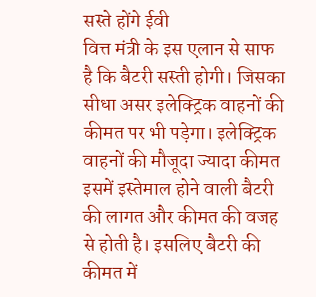सस्ते होंगे ईवी
वित्त मंत्री के इस एलान से साफ है कि बैटरी सस्ती होगी। जिसका सीधा असर इलेक्ट्रिक वाहनों की कीमत पर भी पड़ेगा। इलेक्ट्रिक वाहनों की मौजूदा ज्यादा कीमत इसमें इस्तेमाल होने वाली बैटरी की लागत और कीमत की वजह से होती है। इसलिए बैटरी की कीमत में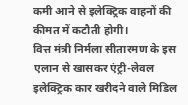कमी आने से इलेक्ट्रिक वाहनों की कीमत में कटौती होगी।
वित्त मंत्री निर्मला सीतारमण के इस एलान से खासकर एंट्री-लेवल इलेक्ट्रिक कार खरीदने वाले मिडिल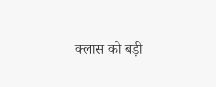क्लास को बड़ी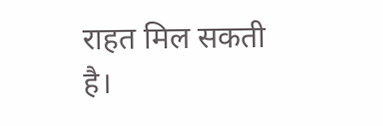राहत मिल सकती है।